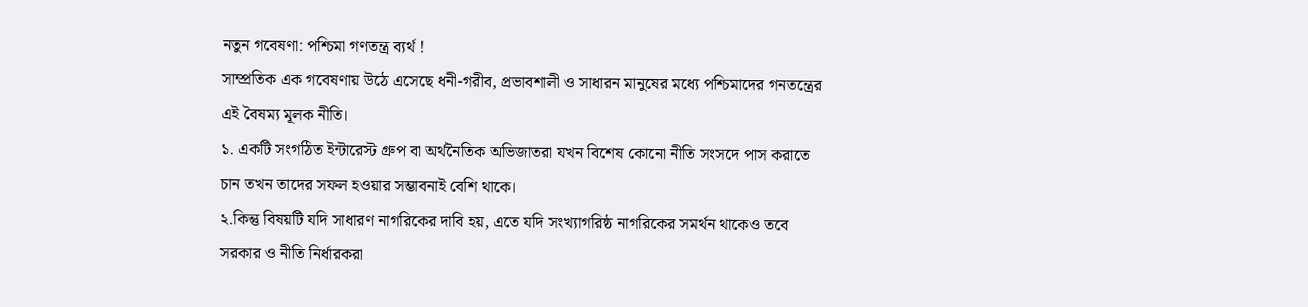নতুন গবেষণা: পশ্চিমা গণতন্ত্র ব্যর্থ !
সাম্প্রতিক এক গবেষণায় উঠে এসেছে ধনী-গরীব, প্রভাবশালী ও সাধারন মানুষের মধ্যে পশ্চিমাদের গনতন্ত্রের এই বৈষম্য মূলক নীতি।
১. একটি সংগঠিত ইন্টারেস্ট গ্রুপ বা অর্থনৈতিক অভিজাতরা যখন বিশেষ কোনো নীতি সংসদে পাস করাতে চান তখন তাদের সফল হওয়ার সম্ভাবনাই বেশি থাকে।
২.কিন্তু বিষয়টি যদি সাধারণ নাগরিকের দাবি হয়, এতে যদি সংখ্যাগরিষ্ঠ নাগরিকের সমর্থন থাকেও তবে সরকার ও নীতি নির্ধারকরা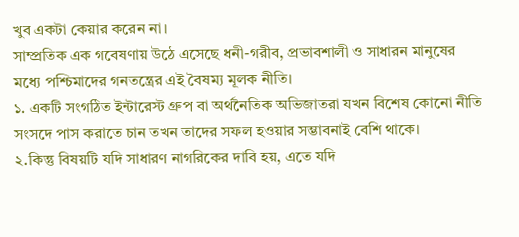খুব একটা কেয়ার করেন না।
সাম্প্রতিক এক গবেষণায় উঠে এসেছে ধনী-গরীব, প্রভাবশালী ও সাধারন মানুষের মধ্যে পশ্চিমাদের গনতন্ত্রের এই বৈষম্য মূলক নীতি।
১. একটি সংগঠিত ইন্টারেস্ট গ্রুপ বা অর্থনৈতিক অভিজাতরা যখন বিশেষ কোনো নীতি সংসদে পাস করাতে চান তখন তাদের সফল হওয়ার সম্ভাবনাই বেশি থাকে।
২.কিন্তু বিষয়টি যদি সাধারণ নাগরিকের দাবি হয়, এতে যদি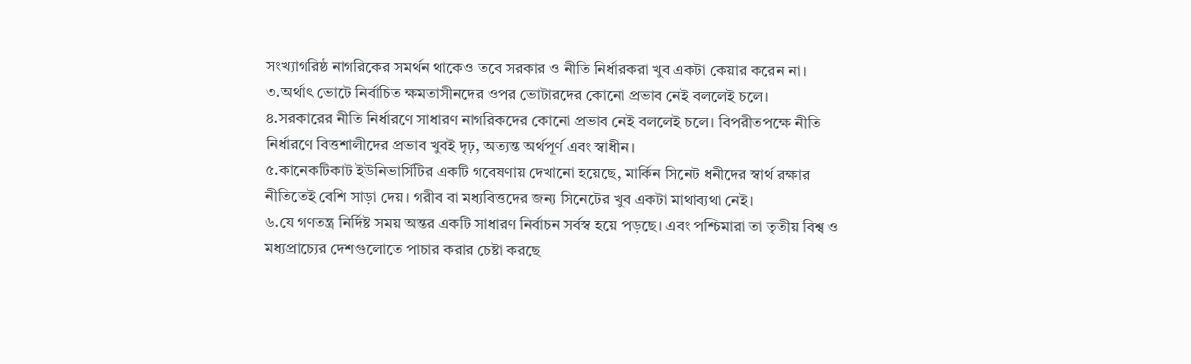সংখ্যাগরিষ্ঠ নাগরিকের সমর্থন থাকেও তবে সরকার ও নীতি নির্ধারকরা খুব একটা কেয়ার করেন না।
৩.অর্থাৎ ভোটে নির্বাচিত ক্ষমতাসীনদের ওপর ভোটারদের কোনো প্রভাব নেই বললেই চলে।
৪.সরকারের নীতি নির্ধারণে সাধারণ নাগরিকদের কোনো প্রভাব নেই বললেই চলে। বিপরীতপক্ষে নীতি নির্ধারণে বিত্তশালীদের প্রভাব খুবই দৃঢ়, অত্যন্ত অর্থপূর্ণ এবং স্বাধীন।
৫.কানেকটিকাট ইউনিভার্সিটির একটি গবেষণায় দেখানো হয়েছে, মার্কিন সিনেট ধনীদের স্বার্থ রক্ষার নীতিতেই বেশি সাড়া দেয়। গরীব বা মধ্যবিত্তদের জন্য সিনেটের খুব একটা মাথাব্যথা নেই।
৬.যে গণতন্ত্র নির্দিষ্ট সময় অন্তর একটি সাধারণ নির্বাচন সর্বস্ব হয়ে পড়ছে। এবং পশ্চিমারা তা তৃতীয় বিশ্ব ও মধ্যপ্রাচ্যের দেশগুলোতে পাচার করার চেষ্টা করছে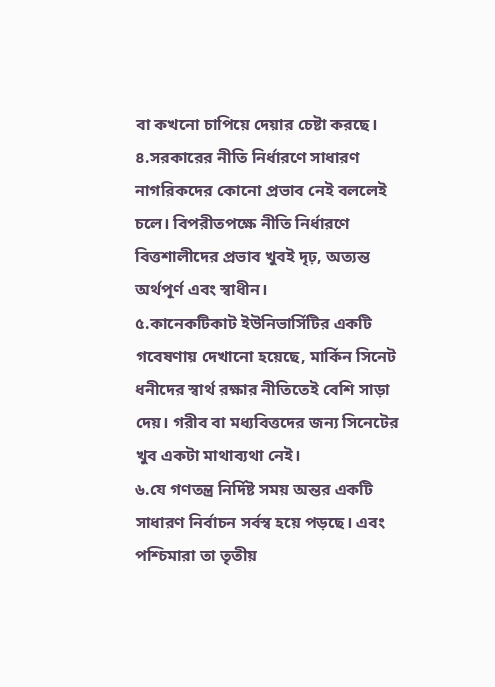বা কখনো চাপিয়ে দেয়ার চেষ্টা করছে।
৪.সরকারের নীতি নির্ধারণে সাধারণ নাগরিকদের কোনো প্রভাব নেই বললেই চলে। বিপরীতপক্ষে নীতি নির্ধারণে বিত্তশালীদের প্রভাব খুবই দৃঢ়, অত্যন্ত অর্থপূর্ণ এবং স্বাধীন।
৫.কানেকটিকাট ইউনিভার্সিটির একটি গবেষণায় দেখানো হয়েছে, মার্কিন সিনেট ধনীদের স্বার্থ রক্ষার নীতিতেই বেশি সাড়া দেয়। গরীব বা মধ্যবিত্তদের জন্য সিনেটের খুব একটা মাথাব্যথা নেই।
৬.যে গণতন্ত্র নির্দিষ্ট সময় অন্তর একটি সাধারণ নির্বাচন সর্বস্ব হয়ে পড়ছে। এবং পশ্চিমারা তা তৃতীয়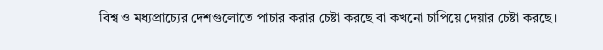বিশ্ব ও মধ্যপ্রাচ্যের দেশগুলোতে পাচার করার চেষ্টা করছে বা কখনো চাপিয়ে দেয়ার চেষ্টা করছে।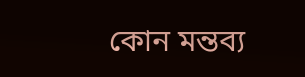কোন মন্তব্য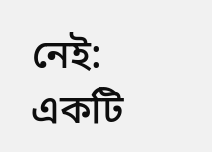নেই:
একটি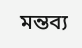মন্তব্য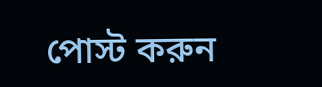পোস্ট করুন